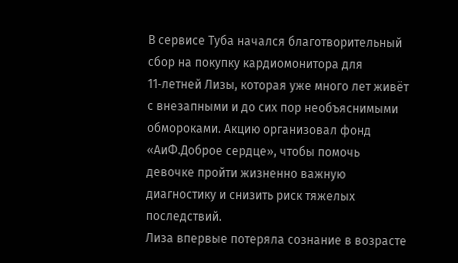В сервисе Туба начался благотворительный сбор на покупку кардиомонитора для 11‑летней Лизы, которая уже много лет живёт с внезапными и до сих пор необъяснимыми обмороками. Акцию организовал фонд «АиФ.Доброе сердце», чтобы помочь девочке пройти жизненно важную диагностику и снизить риск тяжелых последствий.
Лиза впервые потеряла сознание в возрасте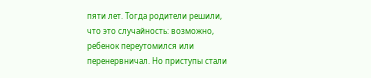пяти лет. Тогда родители решили, что это случайность: возможно, ребенок переутомился или перенервничал. Но приступы стали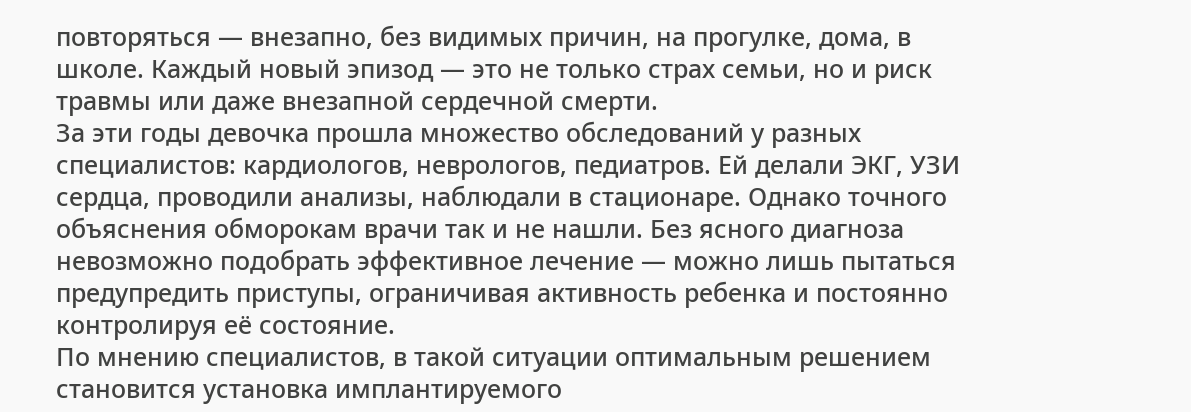повторяться — внезапно, без видимых причин, на прогулке, дома, в школе. Каждый новый эпизод — это не только страх семьи, но и риск травмы или даже внезапной сердечной смерти.
За эти годы девочка прошла множество обследований у разных специалистов: кардиологов, неврологов, педиатров. Ей делали ЭКГ, УЗИ сердца, проводили анализы, наблюдали в стационаре. Однако точного объяснения обморокам врачи так и не нашли. Без ясного диагноза невозможно подобрать эффективное лечение — можно лишь пытаться предупредить приступы, ограничивая активность ребенка и постоянно контролируя её состояние.
По мнению специалистов, в такой ситуации оптимальным решением становится установка имплантируемого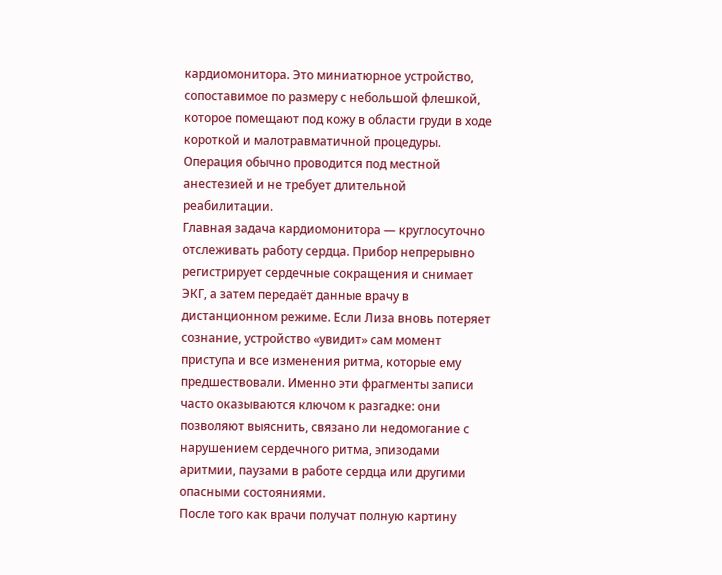кардиомонитора. Это миниатюрное устройство, сопоставимое по размеру с небольшой флешкой, которое помещают под кожу в области груди в ходе короткой и малотравматичной процедуры. Операция обычно проводится под местной анестезией и не требует длительной реабилитации.
Главная задача кардиомонитора — круглосуточно отслеживать работу сердца. Прибор непрерывно регистрирует сердечные сокращения и снимает ЭКГ, а затем передаёт данные врачу в дистанционном режиме. Если Лиза вновь потеряет сознание, устройство «увидит» сам момент приступа и все изменения ритма, которые ему предшествовали. Именно эти фрагменты записи часто оказываются ключом к разгадке: они позволяют выяснить, связано ли недомогание с нарушением сердечного ритма, эпизодами аритмии, паузами в работе сердца или другими опасными состояниями.
После того как врачи получат полную картину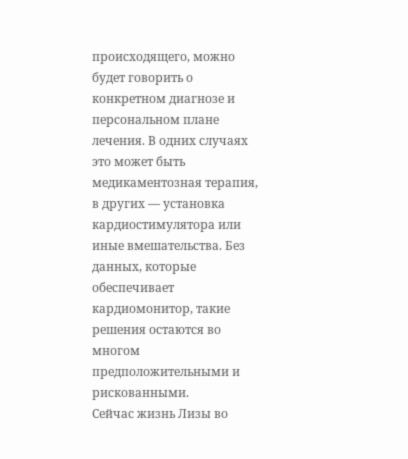происходящего, можно будет говорить о конкретном диагнозе и персональном плане лечения. В одних случаях это может быть медикаментозная терапия, в других — установка кардиостимулятора или иные вмешательства. Без данных, которые обеспечивает кардиомонитор, такие решения остаются во многом предположительными и рискованными.
Сейчас жизнь Лизы во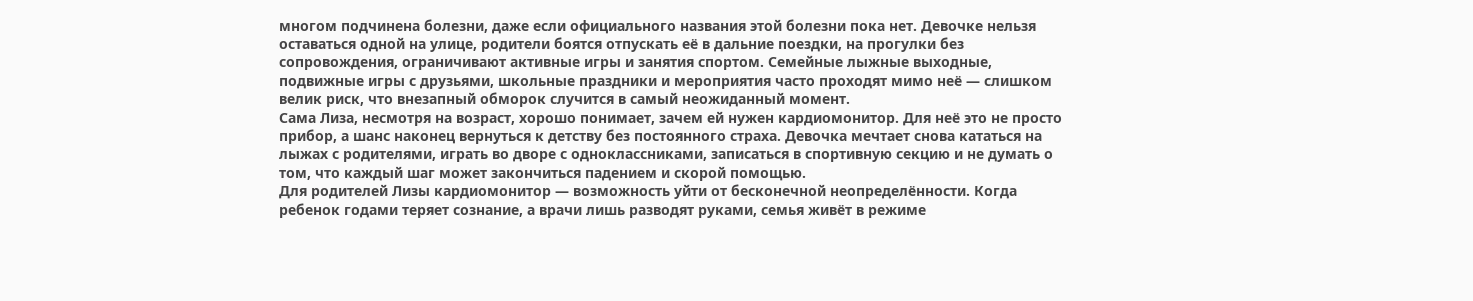многом подчинена болезни, даже если официального названия этой болезни пока нет. Девочке нельзя оставаться одной на улице, родители боятся отпускать её в дальние поездки, на прогулки без сопровождения, ограничивают активные игры и занятия спортом. Семейные лыжные выходные, подвижные игры с друзьями, школьные праздники и мероприятия часто проходят мимо неё — слишком велик риск, что внезапный обморок случится в самый неожиданный момент.
Сама Лиза, несмотря на возраст, хорошо понимает, зачем ей нужен кардиомонитор. Для неё это не просто прибор, а шанс наконец вернуться к детству без постоянного страха. Девочка мечтает снова кататься на лыжах с родителями, играть во дворе с одноклассниками, записаться в спортивную секцию и не думать о том, что каждый шаг может закончиться падением и скорой помощью.
Для родителей Лизы кардиомонитор — возможность уйти от бесконечной неопределённости. Когда ребенок годами теряет сознание, а врачи лишь разводят руками, семья живёт в режиме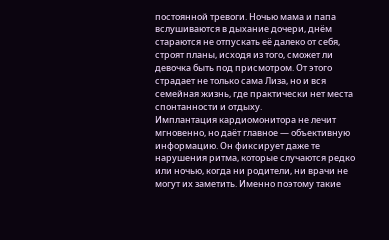постоянной тревоги. Ночью мама и папа вслушиваются в дыхание дочери, днём стараются не отпускать её далеко от себя, строят планы, исходя из того, сможет ли девочка быть под присмотром. От этого страдает не только сама Лиза, но и вся семейная жизнь, где практически нет места спонтанности и отдыху.
Имплантация кардиомонитора не лечит мгновенно, но даёт главное — объективную информацию. Он фиксирует даже те нарушения ритма, которые случаются редко или ночью, когда ни родители, ни врачи не могут их заметить. Именно поэтому такие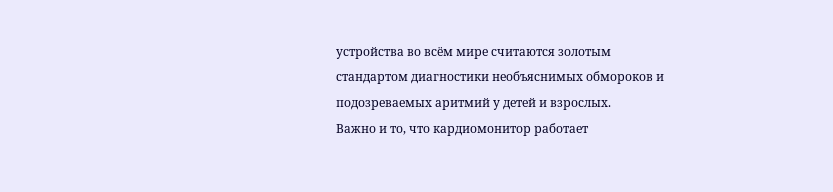устройства во всём мире считаются золотым стандартом диагностики необъяснимых обмороков и подозреваемых аритмий у детей и взрослых.
Важно и то, что кардиомонитор работает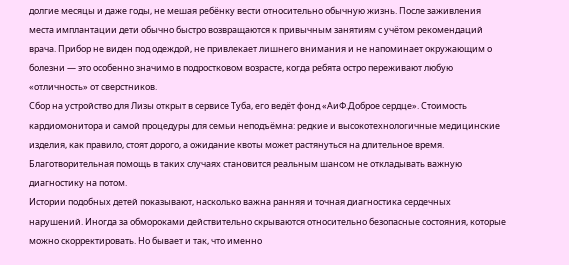долгие месяцы и даже годы, не мешая ребёнку вести относительно обычную жизнь. После заживления места имплантации дети обычно быстро возвращаются к привычным занятиям с учётом рекомендаций врача. Прибор не виден под одеждой, не привлекает лишнего внимания и не напоминает окружающим о болезни — это особенно значимо в подростковом возрасте, когда ребята остро переживают любую «отличность» от сверстников.
Сбор на устройство для Лизы открыт в сервисе Туба, его ведёт фонд «АиФ.Доброе сердце». Стоимость кардиомонитора и самой процедуры для семьи неподъёмна: редкие и высокотехнологичные медицинские изделия, как правило, стоят дорого, а ожидание квоты может растянуться на длительное время. Благотворительная помощь в таких случаях становится реальным шансом не откладывать важную диагностику на потом.
Истории подобных детей показывают, насколько важна ранняя и точная диагностика сердечных нарушений. Иногда за обмороками действительно скрываются относительно безопасные состояния, которые можно скорректировать. Но бывает и так, что именно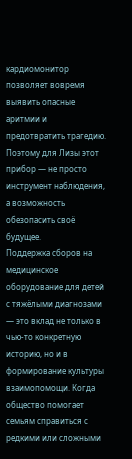кардиомонитор позволяет вовремя выявить опасные аритмии и предотвратить трагедию. Поэтому для Лизы этот прибор — не просто инструмент наблюдения, а возможность обезопасить своё будущее.
Поддержка сборов на медицинское оборудование для детей с тяжёлыми диагнозами — это вклад не только в чью‑то конкретную историю, но и в формирование культуры взаимопомощи. Когда общество помогает семьям справиться с редкими или сложными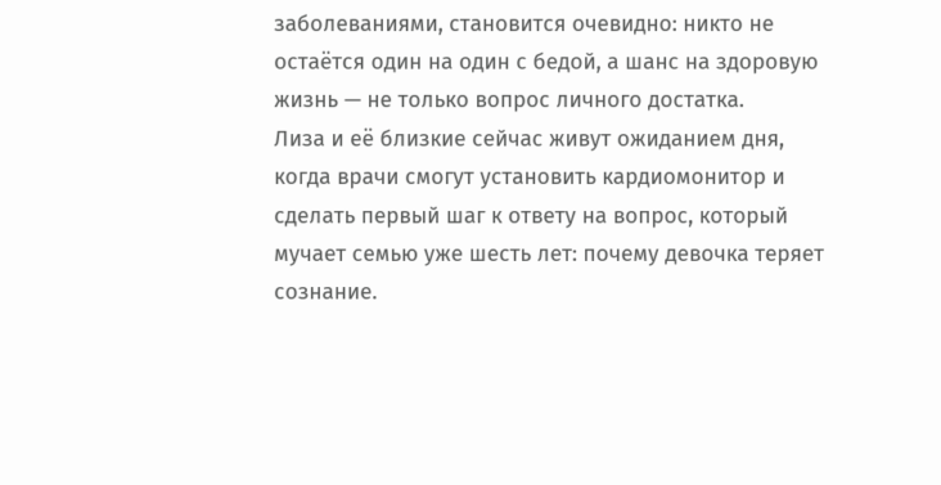заболеваниями, становится очевидно: никто не остаётся один на один с бедой, а шанс на здоровую жизнь — не только вопрос личного достатка.
Лиза и её близкие сейчас живут ожиданием дня, когда врачи смогут установить кардиомонитор и сделать первый шаг к ответу на вопрос, который мучает семью уже шесть лет: почему девочка теряет сознание.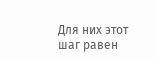Для них этот шаг равен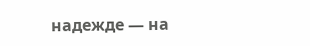надежде — на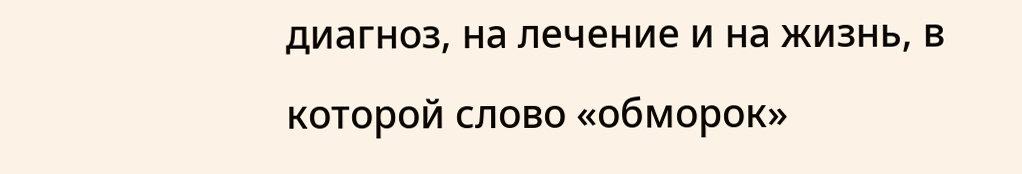диагноз, на лечение и на жизнь, в которой слово «обморок»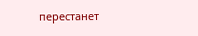перестанет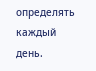определять каждый день.